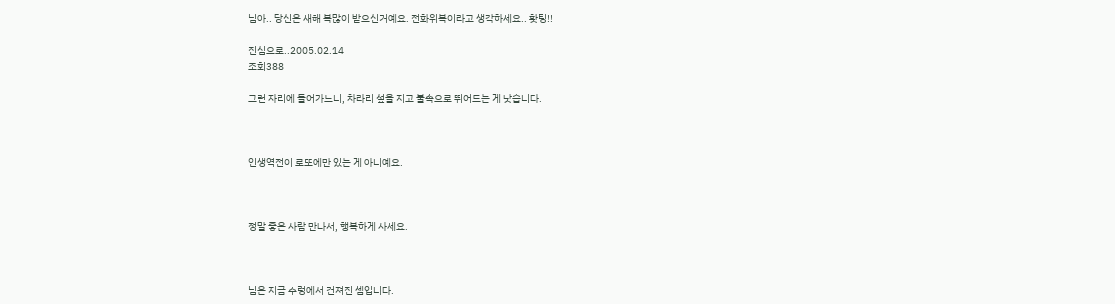님아.. 당신은 새해 복많이 받으신거예요. 전화위복이라고 생각하세요.. 홧팅!!

진심으로..2005.02.14
조회388

그런 자리에 들어가느니, 차라리 섶을 지고 불속으로 뛰어드는 게 낫습니다.



인생역전이 로또에만 있는 게 아니예요.



정말 좋은 사람 만나서, 행복하게 사세요.



님은 지금 수렁에서 건져진 셈입니다.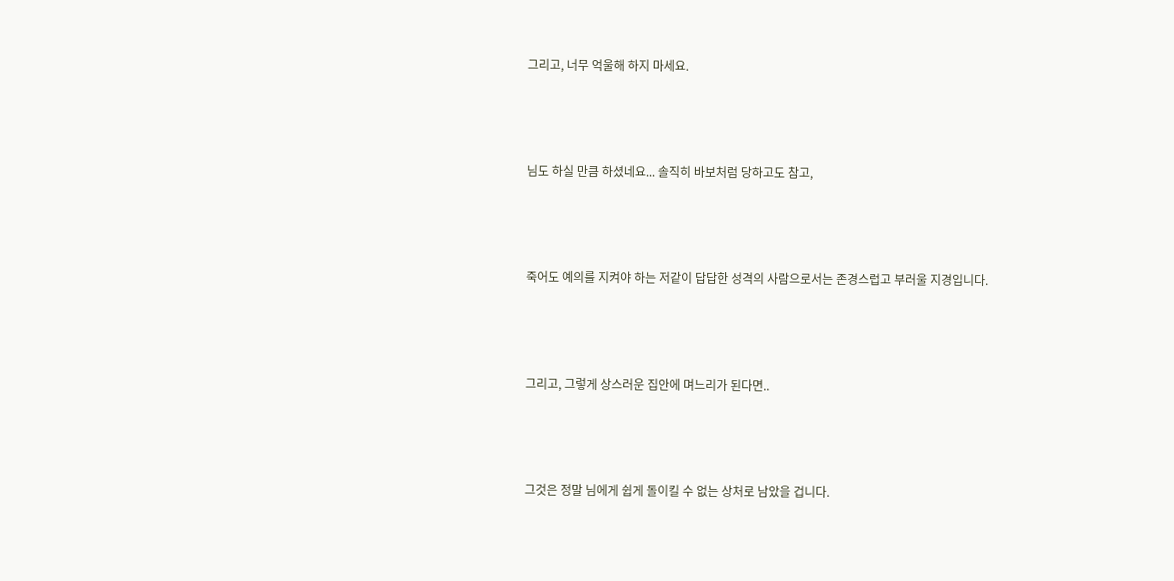그리고, 너무 억울해 하지 마세요.



님도 하실 만큼 하셨네요... 솔직히 바보처럼 당하고도 참고,



죽어도 예의를 지켜야 하는 저같이 답답한 성격의 사람으로서는 존경스럽고 부러울 지경입니다.



그리고, 그렇게 상스러운 집안에 며느리가 된다면..



그것은 정말 님에게 쉽게 돌이킬 수 없는 상처로 남았을 겁니다.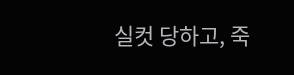실컷 당하고, 죽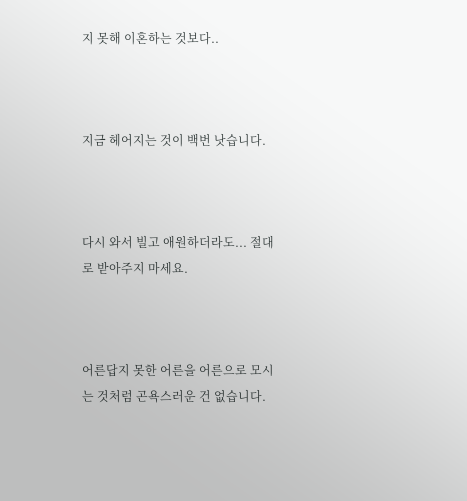지 못해 이혼하는 것보다..



지금 헤어지는 것이 백번 낫습니다.



다시 와서 빌고 애원하더라도... 절대로 받아주지 마세요.



어른답지 못한 어른을 어른으로 모시는 것처럼 곤욕스러운 건 없습니다.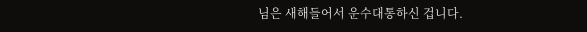님은 새해들어서 운수대통하신 겁니다.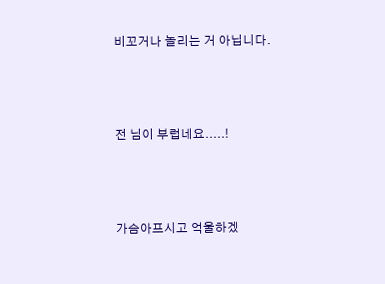비꼬거나 놀리는 거 아닙니다.



전 님이 부럽네요.....!



가슴아프시고 억울하겠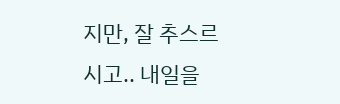지만, 잘 추스르시고.. 내일을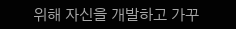위해 자신을 개발하고 가꾸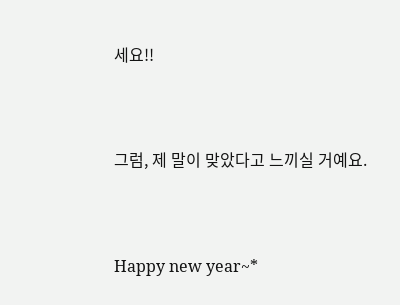세요!!



그럼, 제 말이 맞았다고 느끼실 거예요.



Happy new year~*